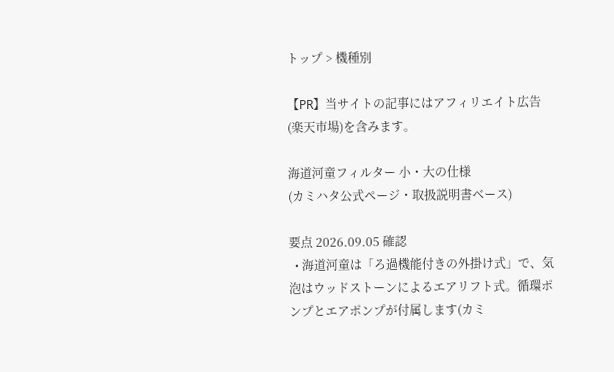トップ > 機種別

【PR】当サイトの記事にはアフィリエイト広告(楽天市場)を含みます。

海道河童フィルター 小・大の仕様
(カミハタ公式ページ・取扱説明書ベース)

要点 2026.09.05 確認
  • 海道河童は「ろ過機能付きの外掛け式」で、気泡はウッドストーンによるエアリフト式。循環ポンプとエアポンプが付属します(カミ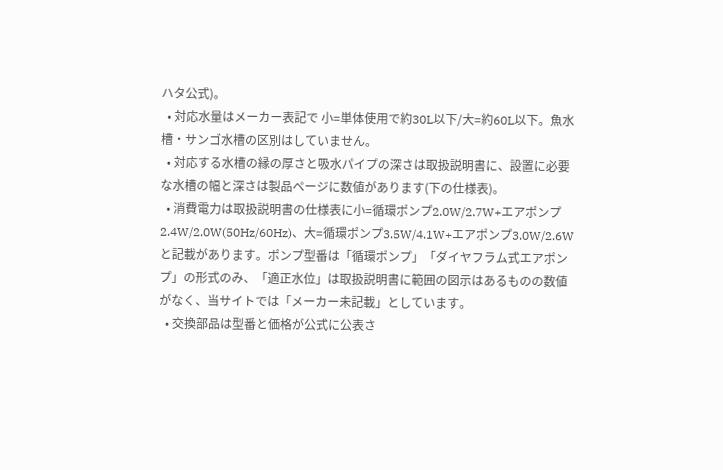ハタ公式)。
  • 対応水量はメーカー表記で 小=単体使用で約30L以下/大=約60L以下。魚水槽・サンゴ水槽の区別はしていません。
  • 対応する水槽の縁の厚さと吸水パイプの深さは取扱説明書に、設置に必要な水槽の幅と深さは製品ページに数値があります(下の仕様表)。
  • 消費電力は取扱説明書の仕様表に小=循環ポンプ2.0W/2.7W+エアポンプ2.4W/2.0W(50Hz/60Hz)、大=循環ポンプ3.5W/4.1W+エアポンプ3.0W/2.6Wと記載があります。ポンプ型番は「循環ポンプ」「ダイヤフラム式エアポンプ」の形式のみ、「適正水位」は取扱説明書に範囲の図示はあるものの数値がなく、当サイトでは「メーカー未記載」としています。
  • 交換部品は型番と価格が公式に公表さ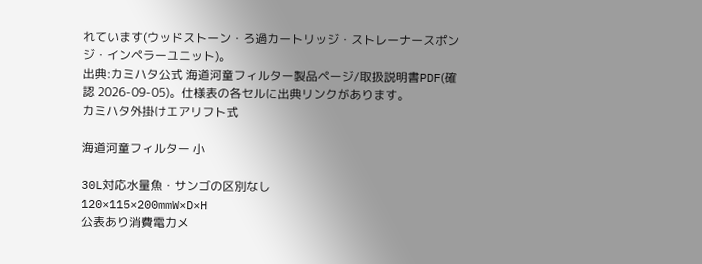れています(ウッドストーン・ろ過カートリッジ・ストレーナースポンジ・インペラーユニット)。
出典:カミハタ公式 海道河童フィルター製品ページ/取扱説明書PDF(確認 2026-09-05)。仕様表の各セルに出典リンクがあります。
カミハタ外掛けエアリフト式

海道河童フィルター 小

30L対応水量魚・サンゴの区別なし
120×115×200mmW×D×H
公表あり消費電力メ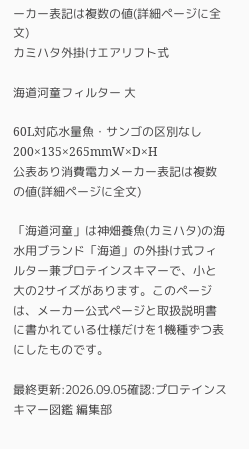ーカー表記は複数の値(詳細ページに全文)
カミハタ外掛けエアリフト式

海道河童フィルター 大

60L対応水量魚・サンゴの区別なし
200×135×265mmW×D×H
公表あり消費電力メーカー表記は複数の値(詳細ページに全文)

「海道河童」は神畑養魚(カミハタ)の海水用ブランド「海道」の外掛け式フィルター兼プロテインスキマーで、小と大の2サイズがあります。このページは、メーカー公式ページと取扱説明書に書かれている仕様だけを1機種ずつ表にしたものです。

最終更新:2026.09.05確認:プロテインスキマー図鑑 編集部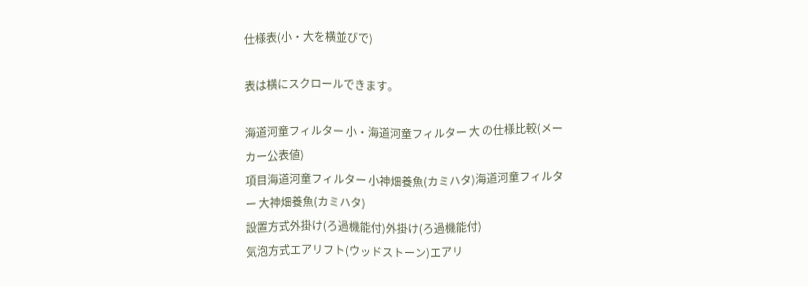仕様表(小・大を横並びで)

表は横にスクロールできます。

海道河童フィルター 小・海道河童フィルター 大 の仕様比較(メーカー公表値)
項目海道河童フィルター 小神畑養魚(カミハタ)海道河童フィルター 大神畑養魚(カミハタ)
設置方式外掛け(ろ過機能付)外掛け(ろ過機能付)
気泡方式エアリフト(ウッドストーン)エアリ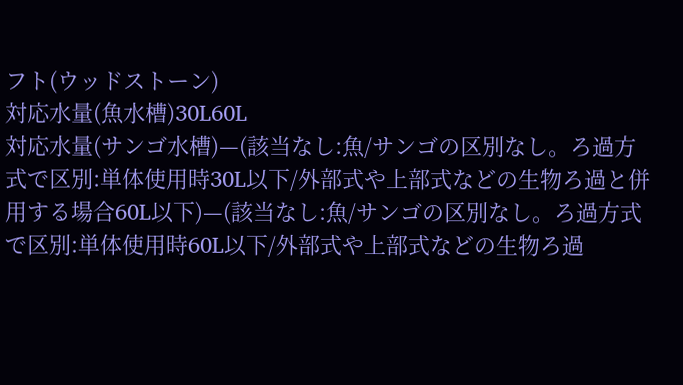フト(ウッドストーン)
対応水量(魚水槽)30L60L
対応水量(サンゴ水槽)—(該当なし:魚/サンゴの区別なし。ろ過方式で区別:単体使用時30L以下/外部式や上部式などの生物ろ過と併用する場合60L以下)—(該当なし:魚/サンゴの区別なし。ろ過方式で区別:単体使用時60L以下/外部式や上部式などの生物ろ過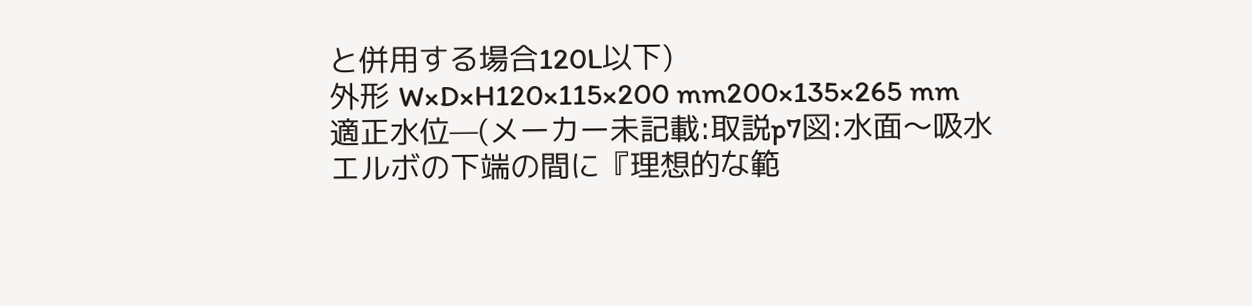と併用する場合120L以下)
外形 W×D×H120×115×200 mm200×135×265 mm
適正水位—(メーカー未記載:取説p7図:水面〜吸水エルボの下端の間に『理想的な範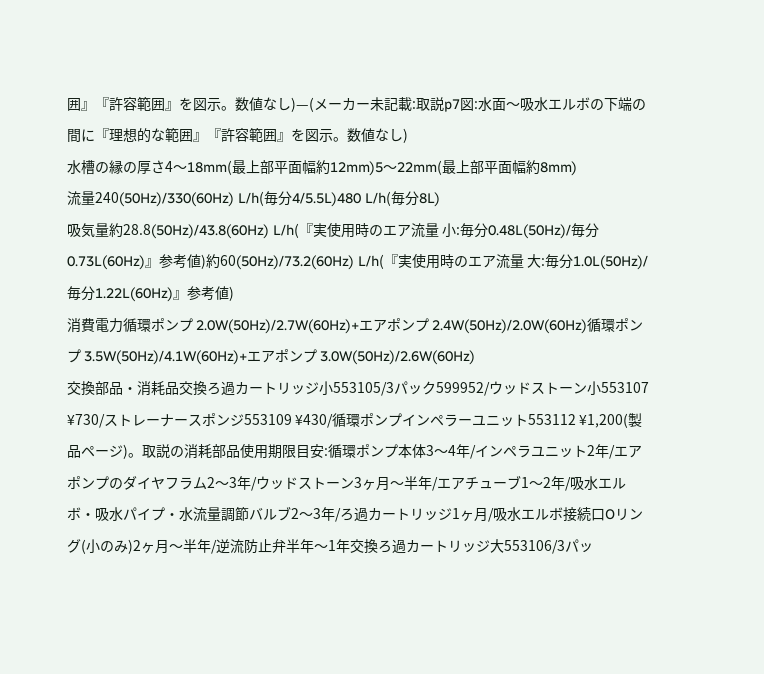囲』『許容範囲』を図示。数値なし)—(メーカー未記載:取説p7図:水面〜吸水エルボの下端の間に『理想的な範囲』『許容範囲』を図示。数値なし)
水槽の縁の厚さ4〜18mm(最上部平面幅約12mm)5〜22mm(最上部平面幅約8mm)
流量240(50Hz)/330(60Hz) L/h(毎分4/5.5L)480 L/h(毎分8L)
吸気量約28.8(50Hz)/43.8(60Hz) L/h(『実使用時のエア流量 小:毎分0.48L(50Hz)/毎分0.73L(60Hz)』参考値)約60(50Hz)/73.2(60Hz) L/h(『実使用時のエア流量 大:毎分1.0L(50Hz)/毎分1.22L(60Hz)』参考値)
消費電力循環ポンプ 2.0W(50Hz)/2.7W(60Hz)+エアポンプ 2.4W(50Hz)/2.0W(60Hz)循環ポンプ 3.5W(50Hz)/4.1W(60Hz)+エアポンプ 3.0W(50Hz)/2.6W(60Hz)
交換部品・消耗品交換ろ過カートリッジ小553105/3パック599952/ウッドストーン小553107 ¥730/ストレーナースポンジ553109 ¥430/循環ポンプインペラーユニット553112 ¥1,200(製品ページ)。取説の消耗部品使用期限目安:循環ポンプ本体3〜4年/インペラユニット2年/エアポンプのダイヤフラム2〜3年/ウッドストーン3ヶ月〜半年/エアチューブ1〜2年/吸水エルボ・吸水パイプ・水流量調節バルブ2〜3年/ろ過カートリッジ1ヶ月/吸水エルボ接続口Oリング(小のみ)2ヶ月〜半年/逆流防止弁半年〜1年交換ろ過カートリッジ大553106/3パッ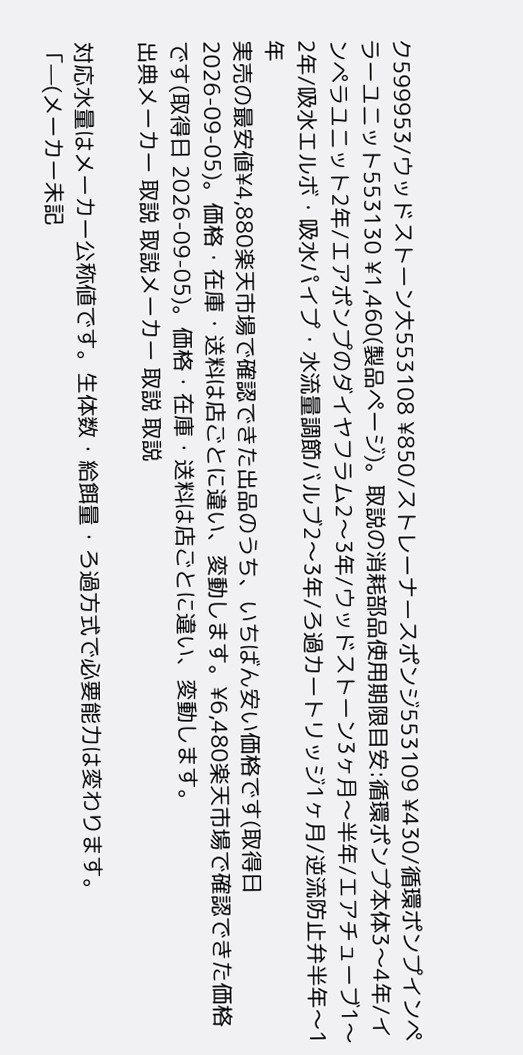ク599953/ウッドストーン大553108 ¥850/ストレーナースポンジ553109 ¥430/循環ポンプインペラーユニット553130 ¥1,460(製品ページ)。取説の消耗部品使用期限目安:循環ポンプ本体3〜4年/インペラユニット2年/エアポンプのダイヤフラム2〜3年/ウッドストーン3ヶ月〜半年/エアチューブ1〜2年/吸水エルボ・吸水パイプ・水流量調節バルブ2〜3年/ろ過カートリッジ1ヶ月/逆流防止弁半年〜1年
実売の最安値¥4,880楽天市場で確認できた出品のうち、いちばん安い価格です(取得日 2026-09-05)。価格・在庫・送料は店ごとに違い、変動します。¥6,480楽天市場で確認できた価格です(取得日 2026-09-05)。価格・在庫・送料は店ごとに違い、変動します。
出典メーカー 取説 取説メーカー 取説 取説

対応水量はメーカー公称値です。生体数・給餌量・ろ過方式で必要能力は変わります。
「—(メーカー未記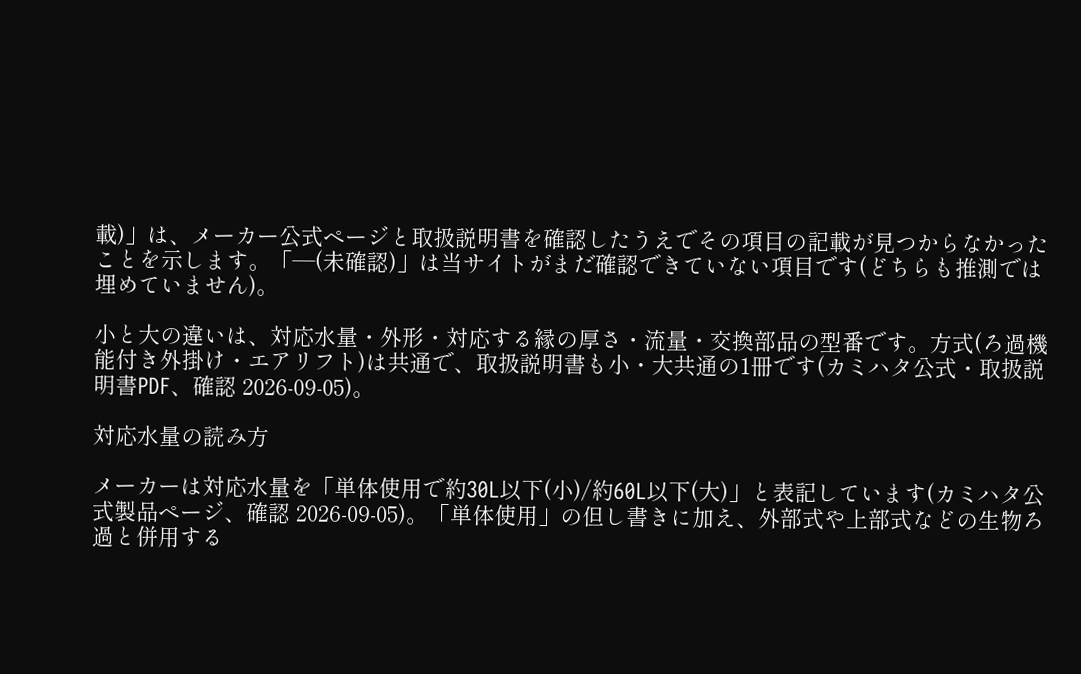載)」は、メーカー公式ページと取扱説明書を確認したうえでその項目の記載が見つからなかったことを示します。「—(未確認)」は当サイトがまだ確認できていない項目です(どちらも推測では埋めていません)。

小と大の違いは、対応水量・外形・対応する縁の厚さ・流量・交換部品の型番です。方式(ろ過機能付き外掛け・エアリフト)は共通で、取扱説明書も小・大共通の1冊です(カミハタ公式・取扱説明書PDF、確認 2026-09-05)。

対応水量の読み方

メーカーは対応水量を「単体使用で約30L以下(小)/約60L以下(大)」と表記しています(カミハタ公式製品ページ、確認 2026-09-05)。「単体使用」の但し書きに加え、外部式や上部式などの生物ろ過と併用する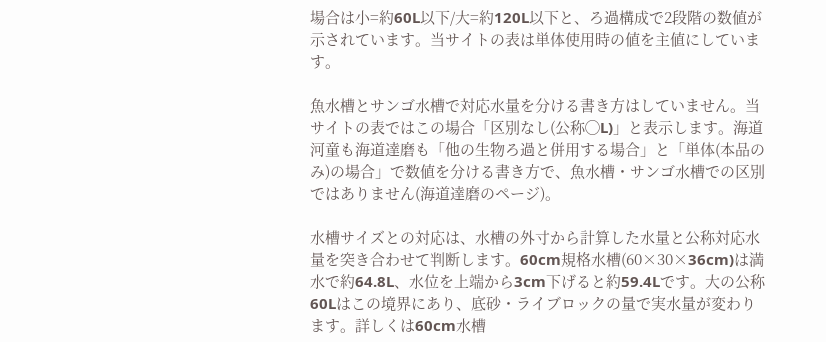場合は小=約60L以下/大=約120L以下と、ろ過構成で2段階の数値が示されています。当サイトの表は単体使用時の値を主値にしています。

魚水槽とサンゴ水槽で対応水量を分ける書き方はしていません。当サイトの表ではこの場合「区別なし(公称◯L)」と表示します。海道河童も海道達磨も「他の生物ろ過と併用する場合」と「単体(本品のみ)の場合」で数値を分ける書き方で、魚水槽・サンゴ水槽での区別ではありません(海道達磨のページ)。

水槽サイズとの対応は、水槽の外寸から計算した水量と公称対応水量を突き合わせて判断します。60cm規格水槽(60×30×36cm)は満水で約64.8L、水位を上端から3cm下げると約59.4Lです。大の公称60Lはこの境界にあり、底砂・ライブロックの量で実水量が変わります。詳しくは60cm水槽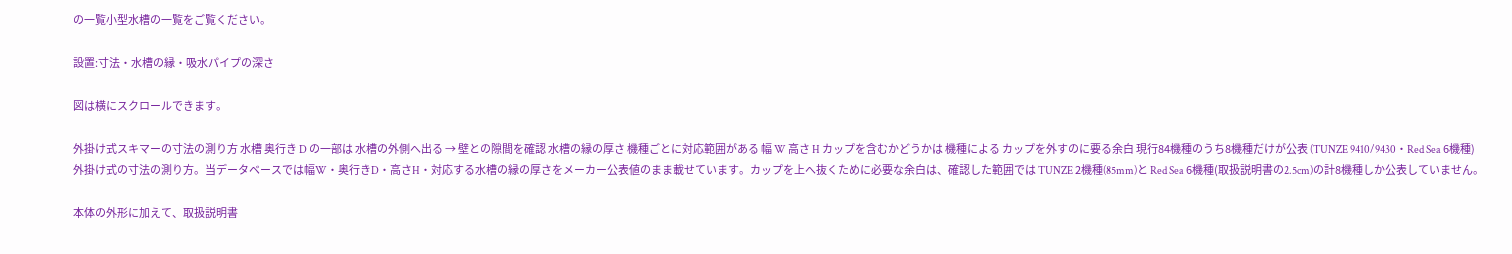の一覧小型水槽の一覧をご覧ください。

設置:寸法・水槽の縁・吸水パイプの深さ

図は横にスクロールできます。

外掛け式スキマーの寸法の測り方 水槽 奥行き D の一部は 水槽の外側へ出る → 壁との隙間を確認 水槽の縁の厚さ 機種ごとに対応範囲がある 幅 W 高さ H カップを含むかどうかは 機種による カップを外すのに要る余白 現行84機種のうち8機種だけが公表 (TUNZE 9410/9430・Red Sea 6機種)
外掛け式の寸法の測り方。当データベースでは幅W・奥行きD・高さH・対応する水槽の縁の厚さをメーカー公表値のまま載せています。カップを上へ抜くために必要な余白は、確認した範囲では TUNZE 2機種(85mm)と Red Sea 6機種(取扱説明書の2.5cm)の計8機種しか公表していません。

本体の外形に加えて、取扱説明書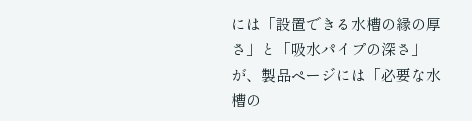には「設置できる水槽の縁の厚さ」と「吸水パイプの深さ」が、製品ページには「必要な水槽の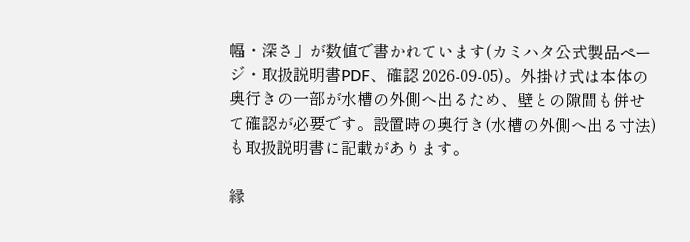幅・深さ」が数値で書かれています(カミハタ公式製品ページ・取扱説明書PDF、確認 2026-09-05)。外掛け式は本体の奥行きの一部が水槽の外側へ出るため、壁との隙間も併せて確認が必要です。設置時の奥行き(水槽の外側へ出る寸法)も取扱説明書に記載があります。

縁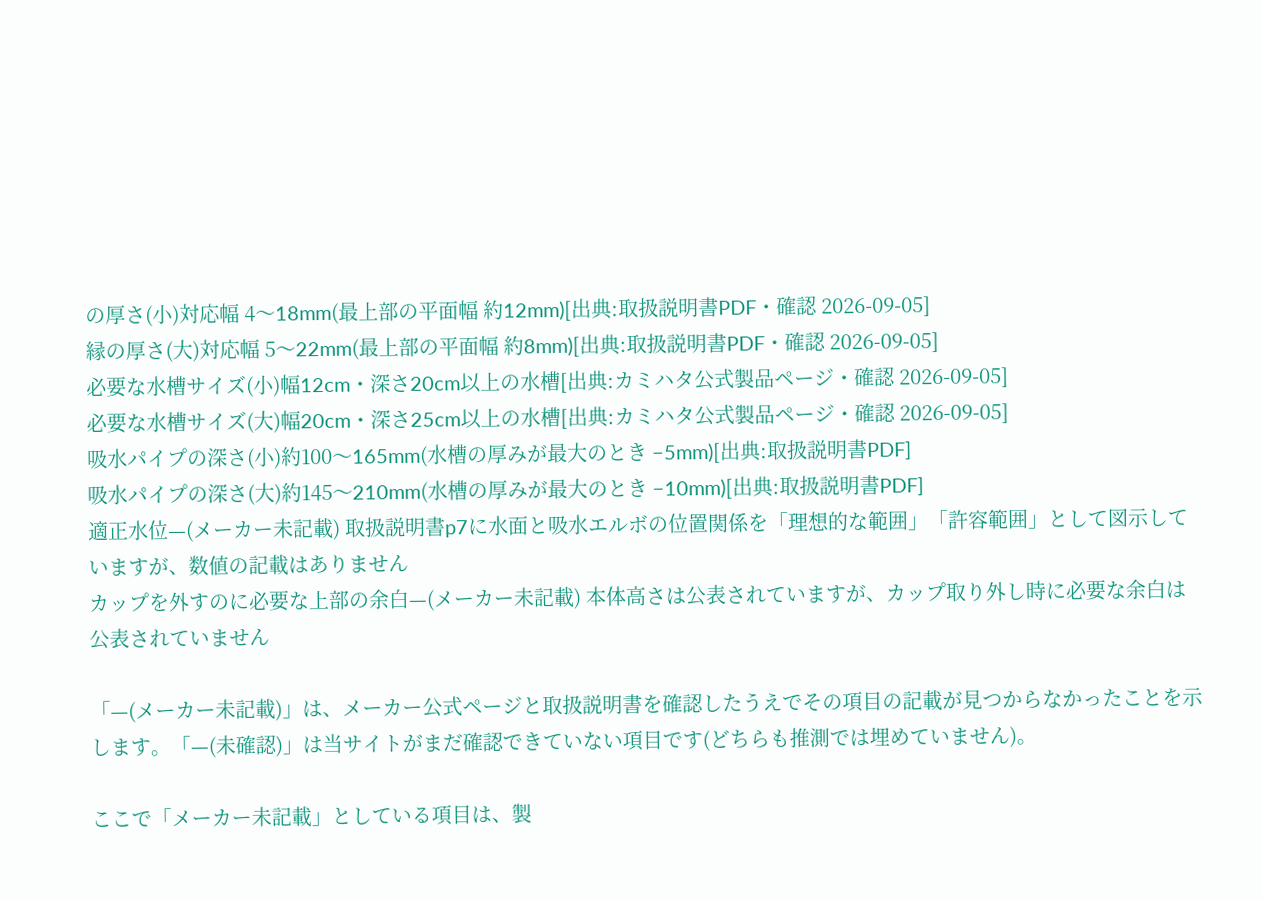の厚さ(小)対応幅 4〜18mm(最上部の平面幅 約12mm)[出典:取扱説明書PDF・確認 2026-09-05]
縁の厚さ(大)対応幅 5〜22mm(最上部の平面幅 約8mm)[出典:取扱説明書PDF・確認 2026-09-05]
必要な水槽サイズ(小)幅12cm・深さ20cm以上の水槽[出典:カミハタ公式製品ページ・確認 2026-09-05]
必要な水槽サイズ(大)幅20cm・深さ25cm以上の水槽[出典:カミハタ公式製品ページ・確認 2026-09-05]
吸水パイプの深さ(小)約100〜165mm(水槽の厚みが最大のとき −5mm)[出典:取扱説明書PDF]
吸水パイプの深さ(大)約145〜210mm(水槽の厚みが最大のとき −10mm)[出典:取扱説明書PDF]
適正水位—(メーカー未記載) 取扱説明書p7に水面と吸水エルボの位置関係を「理想的な範囲」「許容範囲」として図示していますが、数値の記載はありません
カップを外すのに必要な上部の余白—(メーカー未記載) 本体高さは公表されていますが、カップ取り外し時に必要な余白は公表されていません

「—(メーカー未記載)」は、メーカー公式ページと取扱説明書を確認したうえでその項目の記載が見つからなかったことを示します。「—(未確認)」は当サイトがまだ確認できていない項目です(どちらも推測では埋めていません)。

ここで「メーカー未記載」としている項目は、製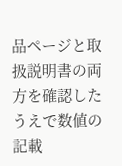品ページと取扱説明書の両方を確認したうえで数値の記載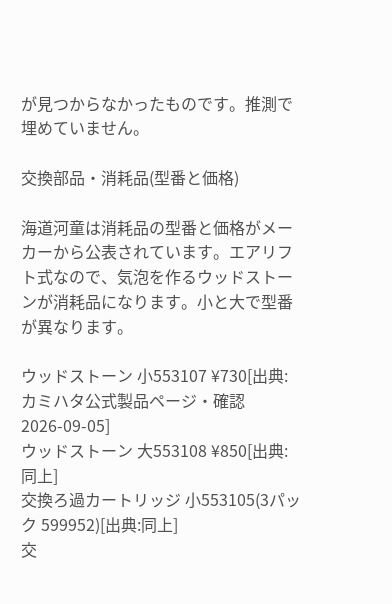が見つからなかったものです。推測で埋めていません。

交換部品・消耗品(型番と価格)

海道河童は消耗品の型番と価格がメーカーから公表されています。エアリフト式なので、気泡を作るウッドストーンが消耗品になります。小と大で型番が異なります。

ウッドストーン 小553107 ¥730[出典:カミハタ公式製品ページ・確認 2026-09-05]
ウッドストーン 大553108 ¥850[出典:同上]
交換ろ過カートリッジ 小553105(3パック 599952)[出典:同上]
交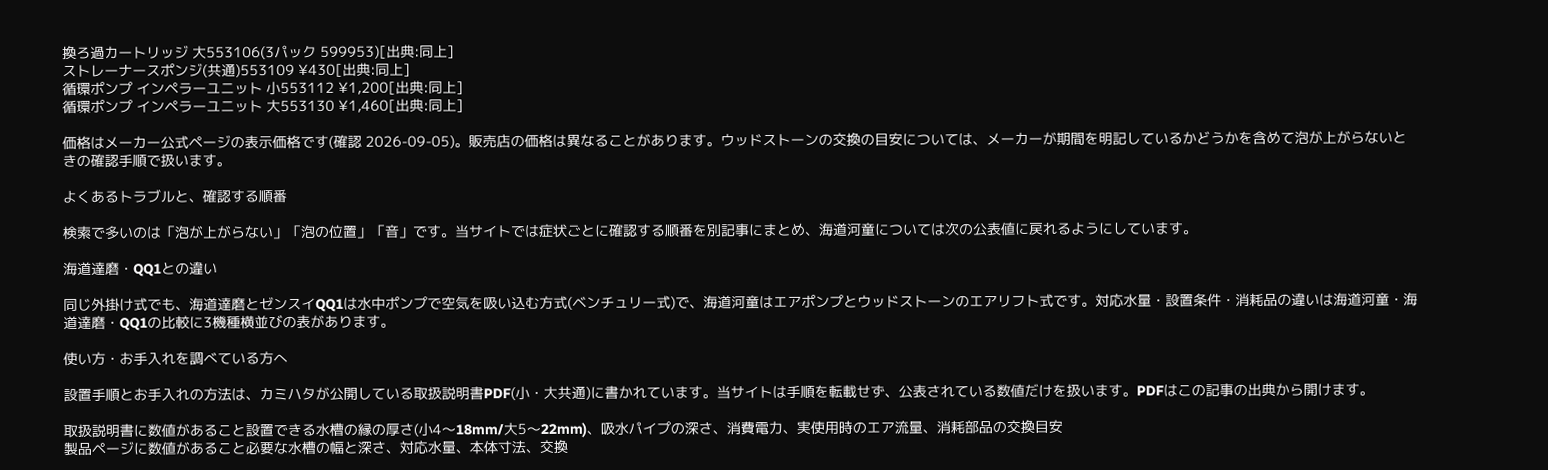換ろ過カートリッジ 大553106(3パック 599953)[出典:同上]
ストレーナースポンジ(共通)553109 ¥430[出典:同上]
循環ポンプ インペラーユニット 小553112 ¥1,200[出典:同上]
循環ポンプ インペラーユニット 大553130 ¥1,460[出典:同上]

価格はメーカー公式ページの表示価格です(確認 2026-09-05)。販売店の価格は異なることがあります。ウッドストーンの交換の目安については、メーカーが期間を明記しているかどうかを含めて泡が上がらないときの確認手順で扱います。

よくあるトラブルと、確認する順番

検索で多いのは「泡が上がらない」「泡の位置」「音」です。当サイトでは症状ごとに確認する順番を別記事にまとめ、海道河童については次の公表値に戻れるようにしています。

海道達磨・QQ1との違い

同じ外掛け式でも、海道達磨とゼンスイQQ1は水中ポンプで空気を吸い込む方式(ベンチュリー式)で、海道河童はエアポンプとウッドストーンのエアリフト式です。対応水量・設置条件・消耗品の違いは海道河童・海道達磨・QQ1の比較に3機種横並びの表があります。

使い方・お手入れを調べている方へ

設置手順とお手入れの方法は、カミハタが公開している取扱説明書PDF(小・大共通)に書かれています。当サイトは手順を転載せず、公表されている数値だけを扱います。PDFはこの記事の出典から開けます。

取扱説明書に数値があること設置できる水槽の縁の厚さ(小4〜18mm/大5〜22mm)、吸水パイプの深さ、消費電力、実使用時のエア流量、消耗部品の交換目安
製品ページに数値があること必要な水槽の幅と深さ、対応水量、本体寸法、交換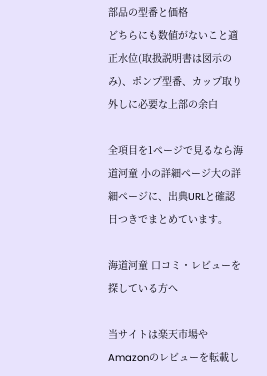部品の型番と価格
どちらにも数値がないこと適正水位(取扱説明書は図示のみ)、ポンプ型番、カップ取り外しに必要な上部の余白

全項目を1ページで見るなら海道河童 小の詳細ページ大の詳細ページに、出典URLと確認日つきでまとめています。

海道河童 口コミ・レビューを探している方へ

当サイトは楽天市場やAmazonのレビューを転載し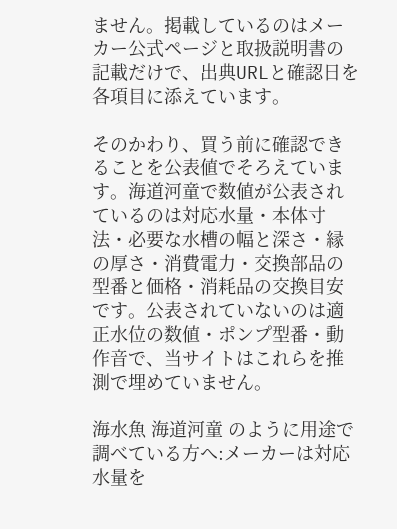ません。掲載しているのはメーカー公式ページと取扱説明書の記載だけで、出典URLと確認日を各項目に添えています。

そのかわり、買う前に確認できることを公表値でそろえています。海道河童で数値が公表されているのは対応水量・本体寸法・必要な水槽の幅と深さ・縁の厚さ・消費電力・交換部品の型番と価格・消耗品の交換目安です。公表されていないのは適正水位の数値・ポンプ型番・動作音で、当サイトはこれらを推測で埋めていません。

海水魚 海道河童 のように用途で調べている方へ:メーカーは対応水量を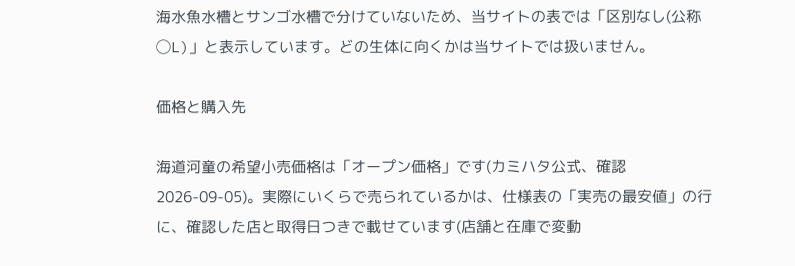海水魚水槽とサンゴ水槽で分けていないため、当サイトの表では「区別なし(公称◯L)」と表示しています。どの生体に向くかは当サイトでは扱いません。

価格と購入先

海道河童の希望小売価格は「オープン価格」です(カミハタ公式、確認 2026-09-05)。実際にいくらで売られているかは、仕様表の「実売の最安値」の行に、確認した店と取得日つきで載せています(店舗と在庫で変動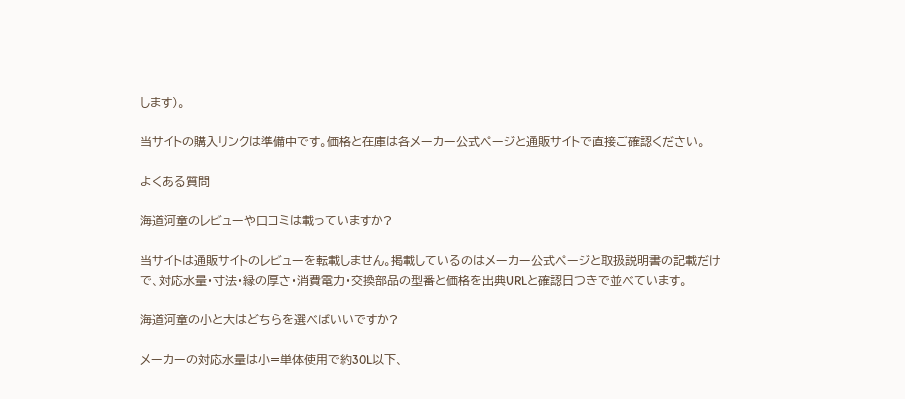します)。

当サイトの購入リンクは準備中です。価格と在庫は各メーカー公式ページと通販サイトで直接ご確認ください。

よくある質問

海道河童のレビューや口コミは載っていますか?

当サイトは通販サイトのレビューを転載しません。掲載しているのはメーカー公式ページと取扱説明書の記載だけで、対応水量・寸法・縁の厚さ・消費電力・交換部品の型番と価格を出典URLと確認日つきで並べています。

海道河童の小と大はどちらを選べばいいですか?

メーカーの対応水量は小=単体使用で約30L以下、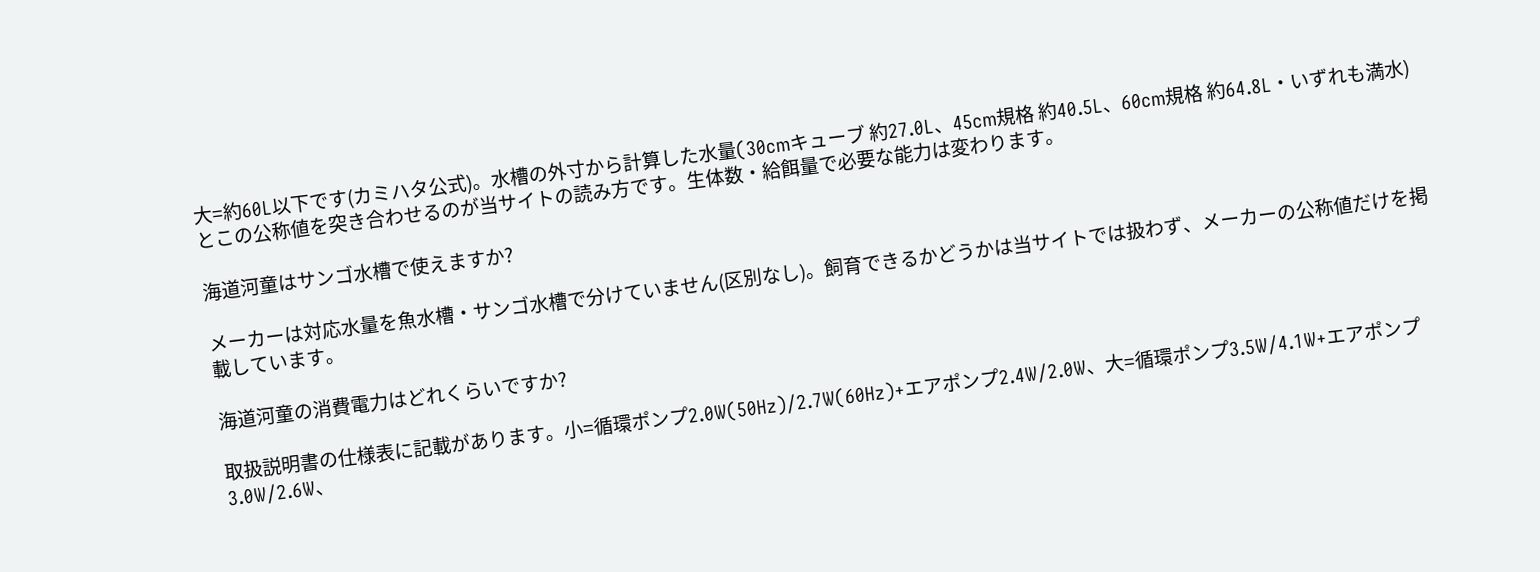大=約60L以下です(カミハタ公式)。水槽の外寸から計算した水量(30cmキューブ 約27.0L、45cm規格 約40.5L、60cm規格 約64.8L・いずれも満水)とこの公称値を突き合わせるのが当サイトの読み方です。生体数・給餌量で必要な能力は変わります。

海道河童はサンゴ水槽で使えますか?

メーカーは対応水量を魚水槽・サンゴ水槽で分けていません(区別なし)。飼育できるかどうかは当サイトでは扱わず、メーカーの公称値だけを掲載しています。

海道河童の消費電力はどれくらいですか?

取扱説明書の仕様表に記載があります。小=循環ポンプ2.0W(50Hz)/2.7W(60Hz)+エアポンプ2.4W/2.0W、大=循環ポンプ3.5W/4.1W+エアポンプ3.0W/2.6W、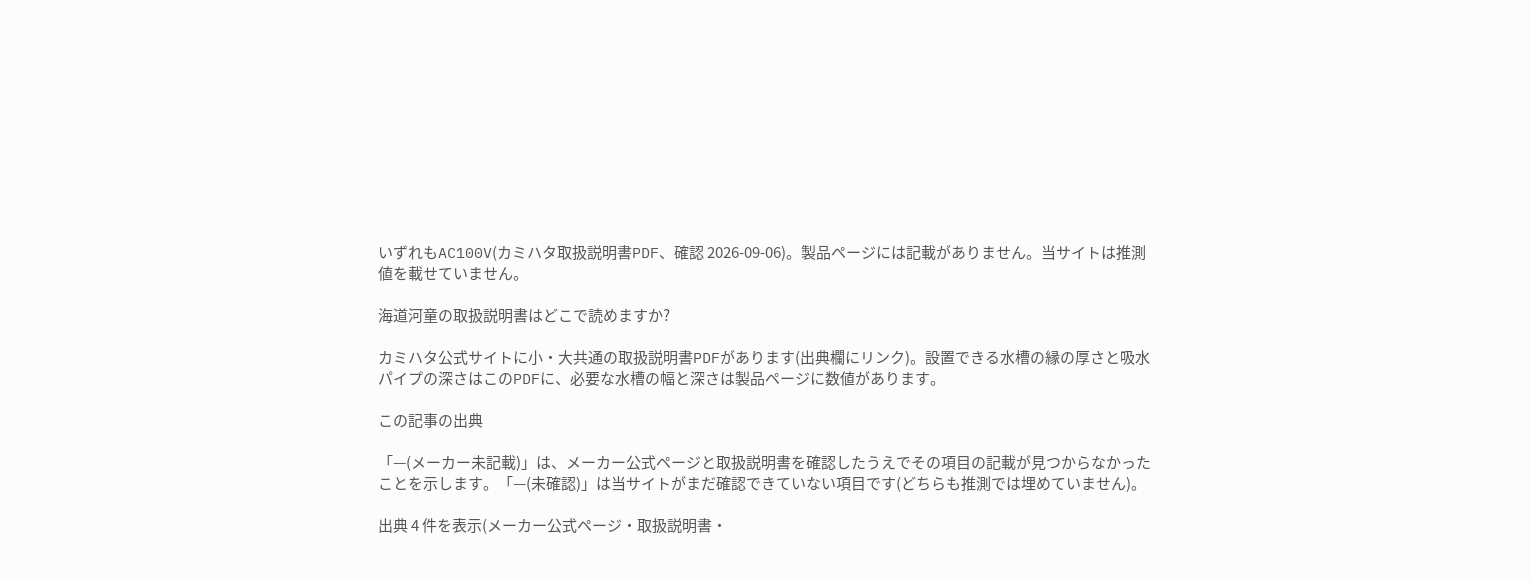いずれもAC100V(カミハタ取扱説明書PDF、確認 2026-09-06)。製品ページには記載がありません。当サイトは推測値を載せていません。

海道河童の取扱説明書はどこで読めますか?

カミハタ公式サイトに小・大共通の取扱説明書PDFがあります(出典欄にリンク)。設置できる水槽の縁の厚さと吸水パイプの深さはこのPDFに、必要な水槽の幅と深さは製品ページに数値があります。

この記事の出典

「—(メーカー未記載)」は、メーカー公式ページと取扱説明書を確認したうえでその項目の記載が見つからなかったことを示します。「—(未確認)」は当サイトがまだ確認できていない項目です(どちらも推測では埋めていません)。

出典 4 件を表示(メーカー公式ページ・取扱説明書・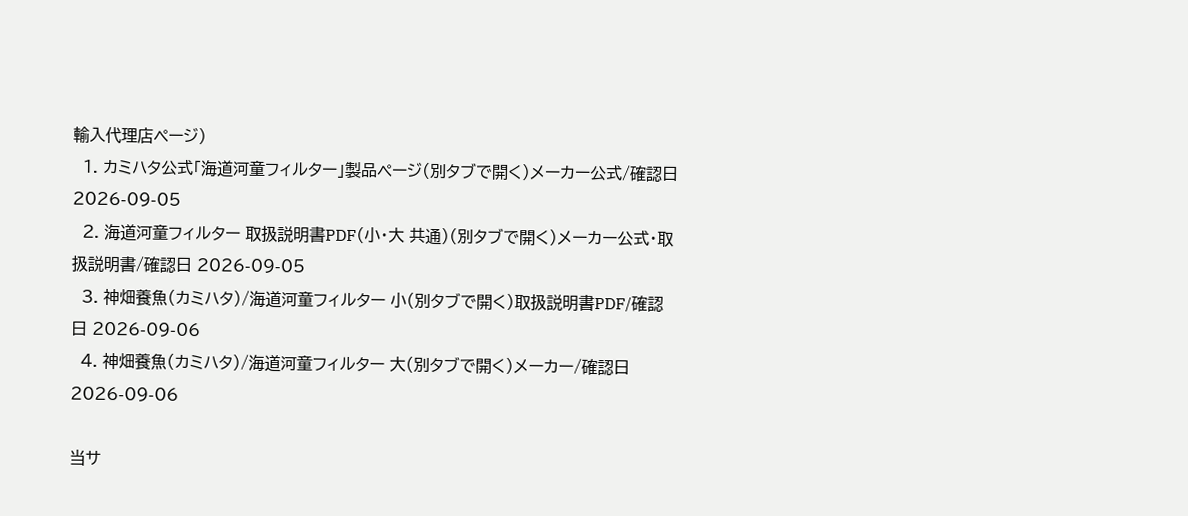輸入代理店ページ)
  1. カミハタ公式「海道河童フィルター」製品ページ(別タブで開く)メーカー公式/確認日 2026-09-05
  2. 海道河童フィルター 取扱説明書PDF(小・大 共通)(別タブで開く)メーカー公式・取扱説明書/確認日 2026-09-05
  3. 神畑養魚(カミハタ)/海道河童フィルター 小(別タブで開く)取扱説明書PDF/確認日 2026-09-06
  4. 神畑養魚(カミハタ)/海道河童フィルター 大(別タブで開く)メーカー/確認日 2026-09-06

当サ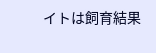イトは飼育結果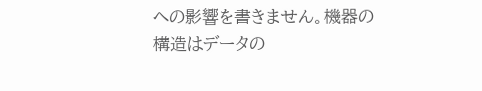への影響を書きません。機器の構造はデータの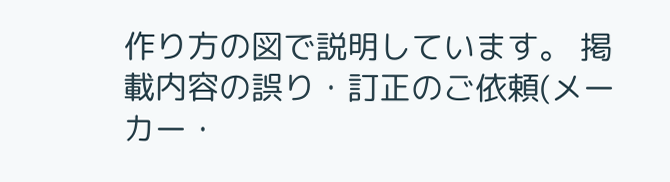作り方の図で説明しています。 掲載内容の誤り・訂正のご依頼(メーカー・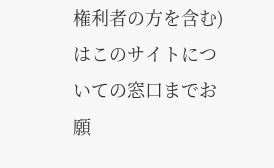権利者の方を含む)はこのサイトについての窓口までお願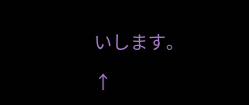いします。

↑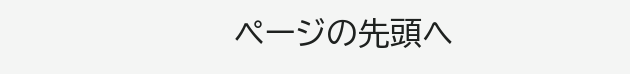ページの先頭へ